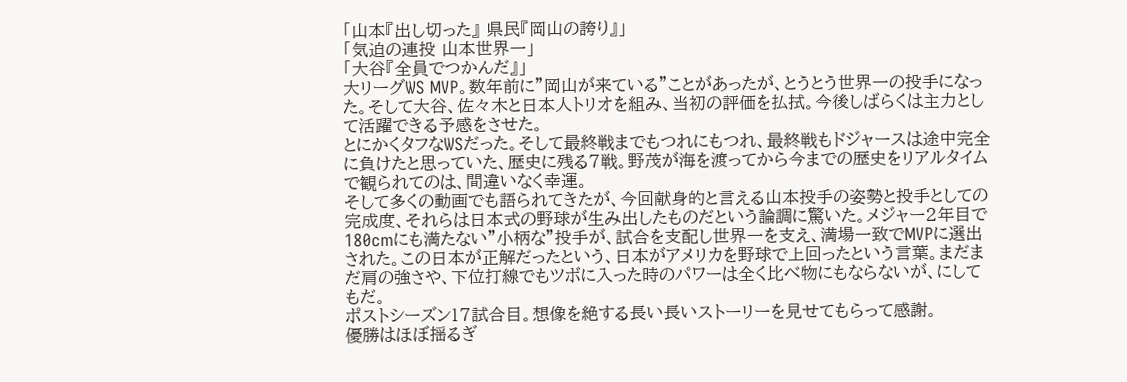「山本『出し切った』 県民『岡山の誇り』」
「気迫の連投 山本世界一」
「大谷『全員でつかんだ』」
大リーグWS MVP。数年前に”岡山が来ている”ことがあったが、とうとう世界一の投手になった。そして大谷、佐々木と日本人トリオを組み、当初の評価を払拭。今後しばらくは主力として活躍できる予感をさせた。
とにかくタフなWSだった。そして最終戦までもつれにもつれ、最終戦もドジャースは途中完全に負けたと思っていた、歴史に残る7戦。野茂が海を渡ってから今までの歴史をリアルタイムで観られてのは、間違いなく幸運。
そして多くの動画でも語られてきたが、今回献身的と言える山本投手の姿勢と投手としての完成度、それらは日本式の野球が生み出したものだという論調に驚いた。メジャー2年目で180cmにも満たない”小柄な”投手が、試合を支配し世界一を支え、満場一致でMVPに選出された。この日本が正解だったという、日本がアメリカを野球で上回ったという言葉。まだまだ肩の強さや、下位打線でもツボに入った時のパワーは全く比べ物にもならないが、にしてもだ。
ポストシーズン17試合目。想像を絶する長い長いストーリーを見せてもらって感謝。
優勝はほぼ揺るぎ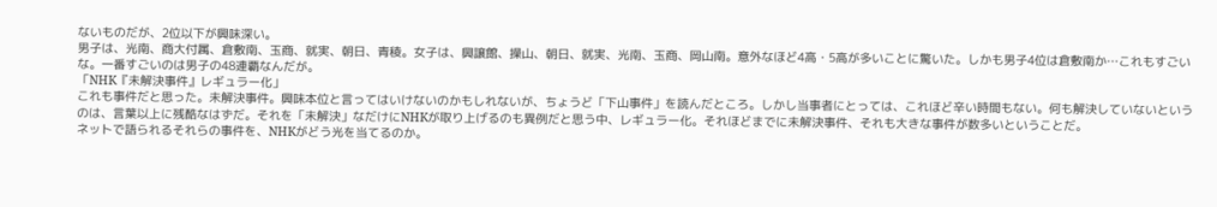ないものだが、2位以下が興味深い。
男子は、光南、商大付属、倉敷南、玉商、就実、朝日、青稜。女子は、興譲館、操山、朝日、就実、光南、玉商、岡山南。意外なほど4高・5高が多いことに驚いた。しかも男子4位は倉敷南か…これもすごいな。一番すごいのは男子の48連覇なんだが。
「NHK『未解決事件』レギュラー化」
これも事件だと思った。未解決事件。興味本位と言ってはいけないのかもしれないが、ちょうど「下山事件」を読んだところ。しかし当事者にとっては、これほど辛い時間もない。何も解決していないというのは、言葉以上に残酷なはずだ。それを「未解決」なだけにNHKが取り上げるのも異例だと思う中、レギュラー化。それほどまでに未解決事件、それも大きな事件が数多いということだ。
ネットで語られるそれらの事件を、NHKがどう光を当てるのか。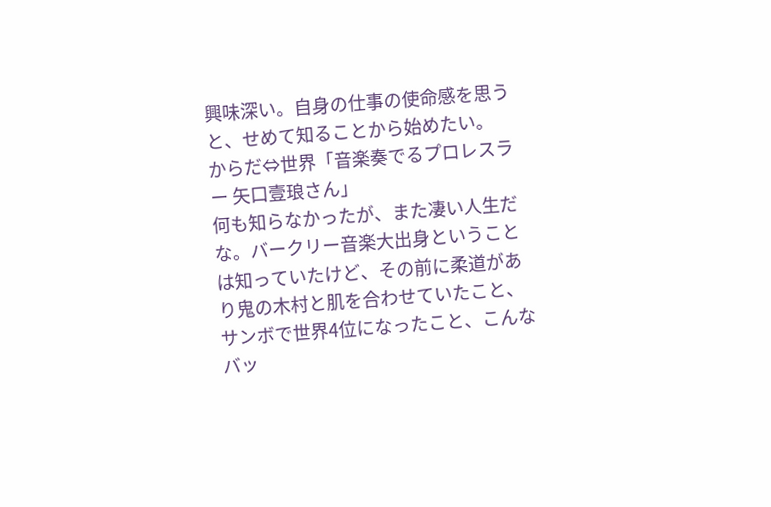興味深い。自身の仕事の使命感を思うと、せめて知ることから始めたい。
からだ⇔世界「音楽奏でるプロレスラー 矢口壹琅さん」
何も知らなかったが、また凄い人生だな。バークリー音楽大出身ということは知っていたけど、その前に柔道があり鬼の木村と肌を合わせていたこと、サンボで世界4位になったこと、こんなバッ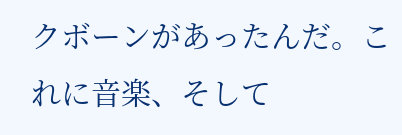クボーンがあったんだ。これに音楽、そして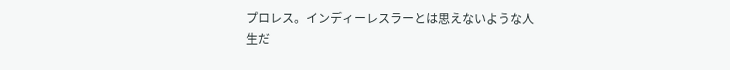プロレス。インディーレスラーとは思えないような人生だ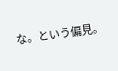な。という偏見。